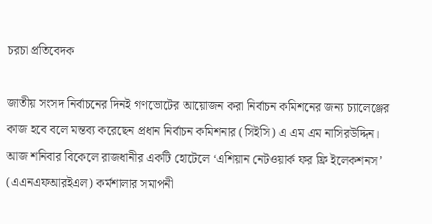চরচা প্রতিবেদক

জাতীয় সংসদ নির্বাচনের দিনই গণভোটের আয়োজন করা নির্বাচন কমিশনের জন্য চ্যালেঞ্জের কাজ হবে বলে মন্তব্য করেছেন প্রধান নির্বাচন কমিশনার (সিইসি) এ এম এম নাসিরউদ্দিন।
আজ শনিবার বিকেলে রাজধানীর একটি হোটেলে ‘এশিয়ান নেটওয়ার্ক ফর ফ্রি ইলেকশনস’ (এএনএফআরইএল) কর্মশালার সমাপনী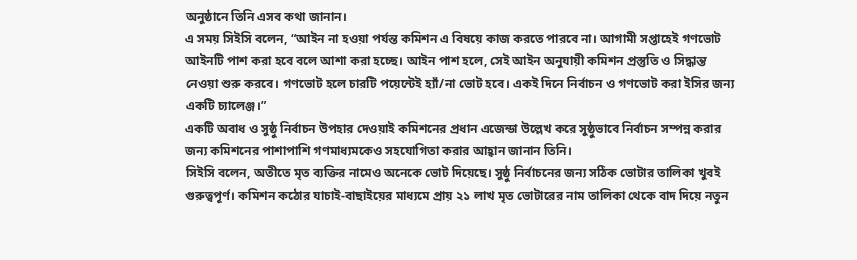অনুষ্ঠানে তিনি এসব কথা জানান।
এ সময় সিইসি বলেন, “আইন না হওয়া পর্যন্ত কমিশন এ বিষয়ে কাজ করতে পারবে না। আগামী সপ্তাহেই গণভোট আইনটি পাশ করা হবে বলে আশা করা হচ্ছে। আইন পাশ হলে, সেই আইন অনুযায়ী কমিশন প্রস্তুতি ও সিদ্ধান্ত নেওয়া শুরু করবে। গণভোট হলে চারটি পয়েন্টেই হ্যাঁ/না ভোট হবে। একই দিনে নির্বাচন ও গণভোট করা ইসির জন্য একটি চ্যালেঞ্জ।”
একটি অবাধ ও সুষ্ঠু নির্বাচন উপহার দেওয়াই কমিশনের প্রধান এজেন্ডা উল্লেখ করে সুষ্ঠুভাবে নির্বাচন সম্পন্ন করার জন্য কমিশনের পাশাপাশি গণমাধ্যমকেও সহযোগিতা করার আহ্বান জানান তিনি।
সিইসি বলেন, অতীতে মৃত ব্যক্তির নামেও অনেকে ভোট দিয়েছে। সুষ্ঠু নির্বাচনের জন্য সঠিক ভোটার তালিকা খুবই গুরুত্বপূর্ণ। কমিশন কঠোর যাচাই-বাছাইয়ের মাধ্যমে প্রায় ২১ লাখ মৃত ভোটারের নাম তালিকা থেকে বাদ দিয়ে নতুন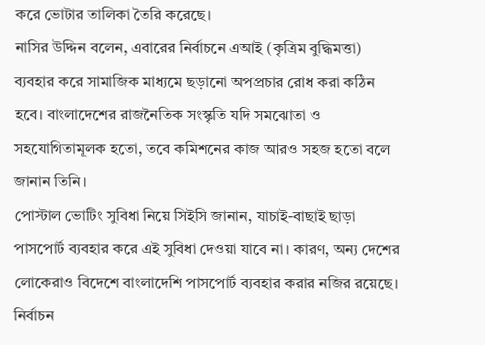করে ভোটার তালিকা তৈরি করেছে।
নাসির উদ্দিন বলেন, এবারের নির্বাচনে এআই (কৃত্রিম বুদ্ধিমত্তা) ব্যবহার করে সামাজিক মাধ্যমে ছড়ানো অপপ্রচার রোধ করা কঠিন হবে। বাংলাদেশের রাজনৈতিক সংস্কৃতি যদি সমঝোতা ও সহযোগিতামূলক হতো, তবে কমিশনের কাজ আরও সহজ হতো বলে জানান তিনি।
পোস্টাল ভোটিং সুবিধা নিয়ে সিইসি জানান, যাচাই-বাছাই ছাড়া পাসপোর্ট ব্যবহার করে এই সুবিধা দেওয়া যাবে না। কারণ, অন্য দেশের লোকেরাও বিদেশে বাংলাদেশি পাসপোর্ট ব্যবহার করার নজির রয়েছে। নির্বাচন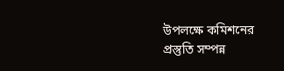উপলক্ষে কমিশনের প্রস্তুতি সম্পন্ন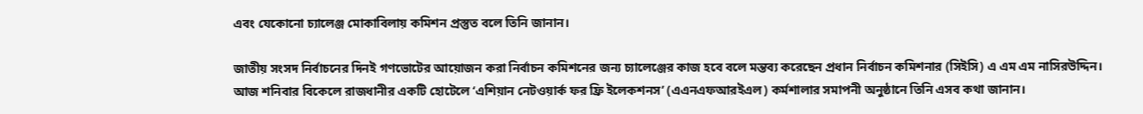এবং যেকোনো চ্যালেঞ্জ মোকাবিলায় কমিশন প্রস্তুত বলে তিনি জানান।

জাতীয় সংসদ নির্বাচনের দিনই গণভোটের আয়োজন করা নির্বাচন কমিশনের জন্য চ্যালেঞ্জের কাজ হবে বলে মন্তব্য করেছেন প্রধান নির্বাচন কমিশনার (সিইসি) এ এম এম নাসিরউদ্দিন।
আজ শনিবার বিকেলে রাজধানীর একটি হোটেলে ‘এশিয়ান নেটওয়ার্ক ফর ফ্রি ইলেকশনস’ (এএনএফআরইএল) কর্মশালার সমাপনী অনুষ্ঠানে তিনি এসব কথা জানান।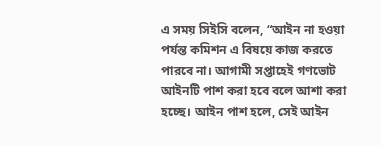এ সময় সিইসি বলেন, “আইন না হওয়া পর্যন্ত কমিশন এ বিষয়ে কাজ করতে পারবে না। আগামী সপ্তাহেই গণভোট আইনটি পাশ করা হবে বলে আশা করা হচ্ছে। আইন পাশ হলে, সেই আইন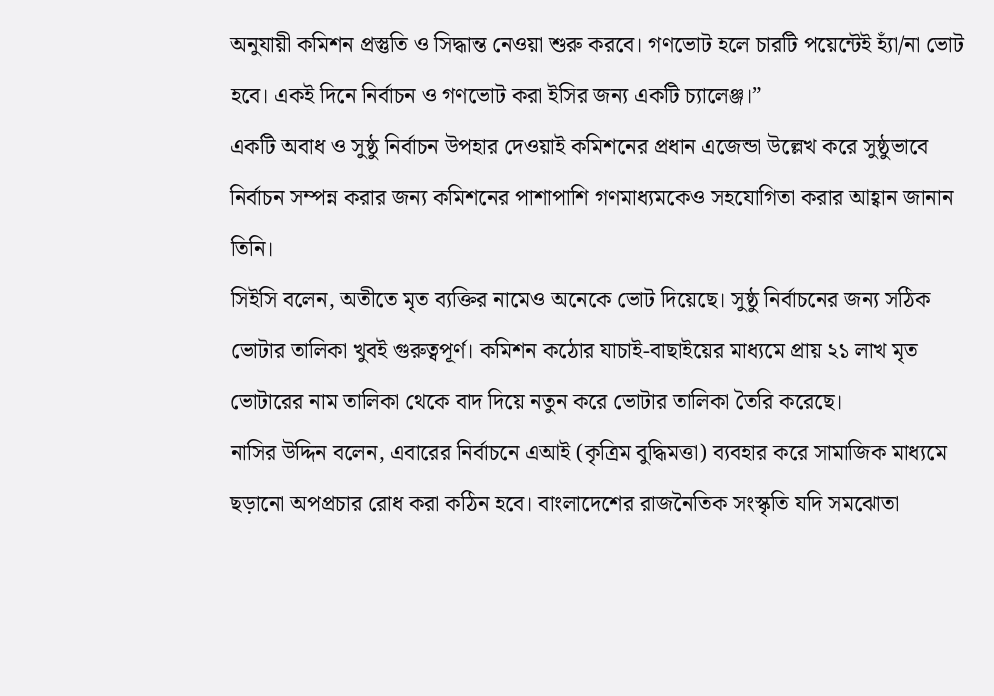অনুযায়ী কমিশন প্রস্তুতি ও সিদ্ধান্ত নেওয়া শুরু করবে। গণভোট হলে চারটি পয়েন্টেই হ্যাঁ/না ভোট হবে। একই দিনে নির্বাচন ও গণভোট করা ইসির জন্য একটি চ্যালেঞ্জ।”
একটি অবাধ ও সুষ্ঠু নির্বাচন উপহার দেওয়াই কমিশনের প্রধান এজেন্ডা উল্লেখ করে সুষ্ঠুভাবে নির্বাচন সম্পন্ন করার জন্য কমিশনের পাশাপাশি গণমাধ্যমকেও সহযোগিতা করার আহ্বান জানান তিনি।
সিইসি বলেন, অতীতে মৃত ব্যক্তির নামেও অনেকে ভোট দিয়েছে। সুষ্ঠু নির্বাচনের জন্য সঠিক ভোটার তালিকা খুবই গুরুত্বপূর্ণ। কমিশন কঠোর যাচাই-বাছাইয়ের মাধ্যমে প্রায় ২১ লাখ মৃত ভোটারের নাম তালিকা থেকে বাদ দিয়ে নতুন করে ভোটার তালিকা তৈরি করেছে।
নাসির উদ্দিন বলেন, এবারের নির্বাচনে এআই (কৃত্রিম বুদ্ধিমত্তা) ব্যবহার করে সামাজিক মাধ্যমে ছড়ানো অপপ্রচার রোধ করা কঠিন হবে। বাংলাদেশের রাজনৈতিক সংস্কৃতি যদি সমঝোতা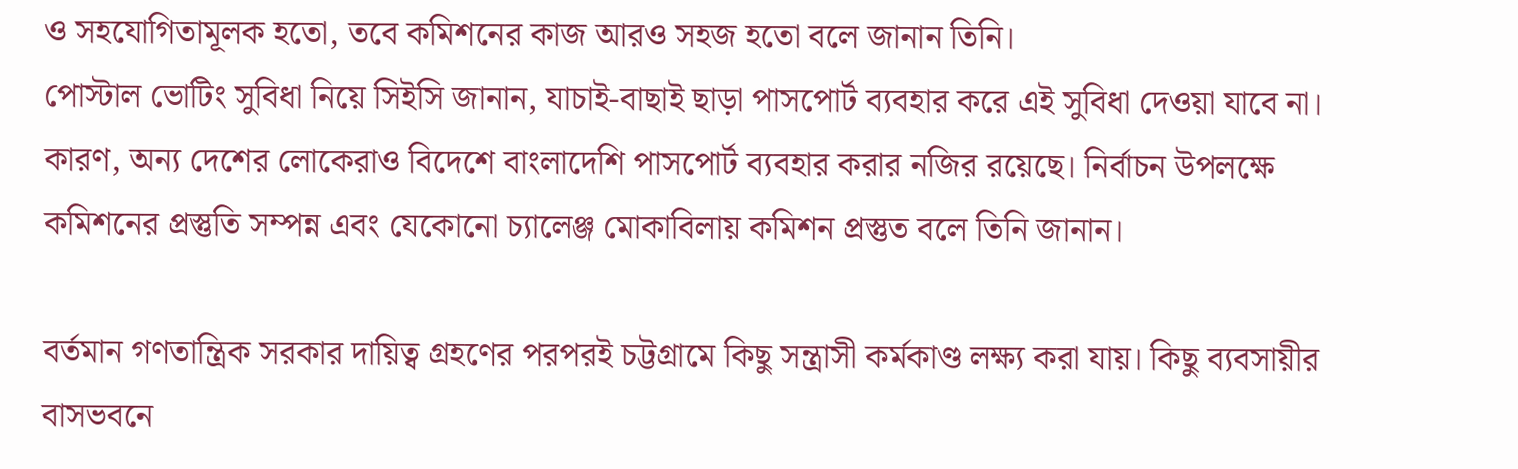ও সহযোগিতামূলক হতো, তবে কমিশনের কাজ আরও সহজ হতো বলে জানান তিনি।
পোস্টাল ভোটিং সুবিধা নিয়ে সিইসি জানান, যাচাই-বাছাই ছাড়া পাসপোর্ট ব্যবহার করে এই সুবিধা দেওয়া যাবে না। কারণ, অন্য দেশের লোকেরাও বিদেশে বাংলাদেশি পাসপোর্ট ব্যবহার করার নজির রয়েছে। নির্বাচন উপলক্ষে কমিশনের প্রস্তুতি সম্পন্ন এবং যেকোনো চ্যালেঞ্জ মোকাবিলায় কমিশন প্রস্তুত বলে তিনি জানান।

বর্তমান গণতান্ত্রিক সরকার দায়িত্ব গ্রহণের পরপরই চট্টগ্রামে কিছু সন্ত্রাসী কর্মকাণ্ড লক্ষ্য করা যায়। কিছু ব্যবসায়ীর বাসভবনে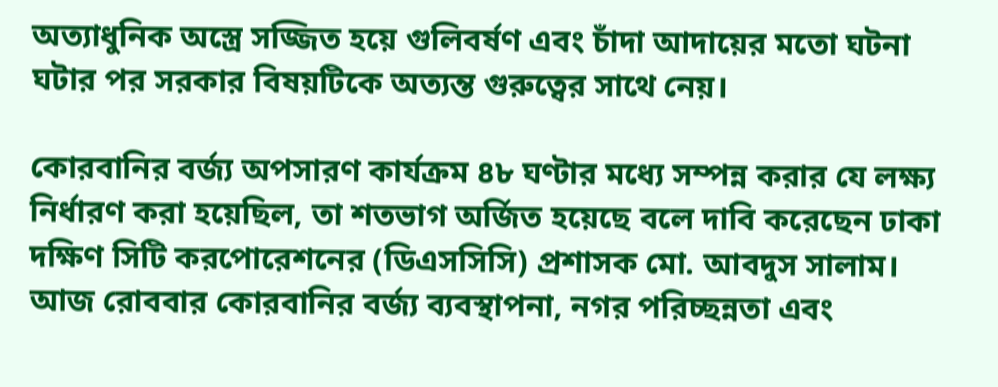অত্যাধুনিক অস্ত্রে সজ্জিত হয়ে গুলিবর্ষণ এবং চাঁদা আদায়ের মতো ঘটনা ঘটার পর সরকার বিষয়টিকে অত্যন্ত গুরুত্বের সাথে নেয়।

কোরবানির বর্জ্য অপসারণ কার্যক্রম ৪৮ ঘণ্টার মধ্যে সম্পন্ন করার যে লক্ষ্য নির্ধারণ করা হয়েছিল, তা শতভাগ অর্জিত হয়েছে বলে দাবি করেছেন ঢাকা দক্ষিণ সিটি করপোরেশনের (ডিএসসিসি) প্রশাসক মো. আবদুস সালাম। আজ রোববার কোরবানির বর্জ্য ব্যবস্থাপনা, নগর পরিচ্ছন্নতা এবং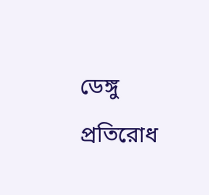ডেঙ্গু প্রতিরোধ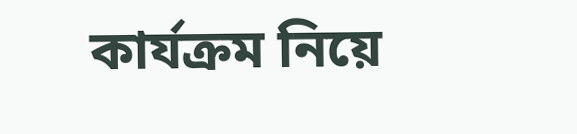কার্যক্রম নিয়ে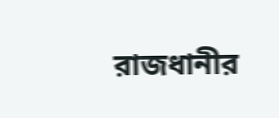রাজধানীর